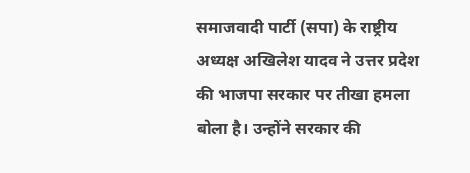समाजवादी पार्टी (सपा) के राष्ट्रीय अध्यक्ष अखिलेश यादव ने उत्तर प्रदेश की भाजपा सरकार पर तीखा हमला बोला है। उन्होंने सरकार की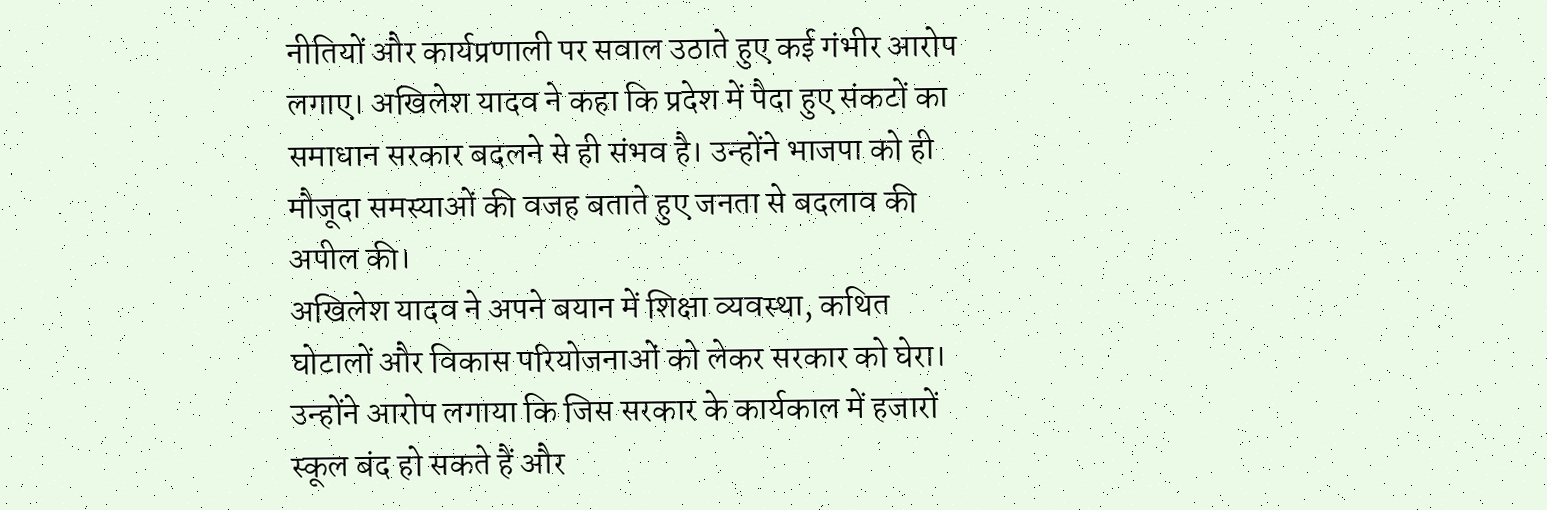नीतियों और कार्यप्रणाली पर सवाल उठाते हुए कई गंभीर आरोप लगाए। अखिलेश यादव ने कहा कि प्रदेश में पैदा हुए संकटों का समाधान सरकार बदलने से ही संभव है। उन्होंने भाजपा को ही मौजूदा समस्याओं की वजह बताते हुए जनता से बदलाव की अपील की।
अखिलेश यादव ने अपने बयान में शिक्षा व्यवस्था, कथित घोटालों और विकास परियोजनाओं को लेकर सरकार को घेरा। उन्होंने आरोप लगाया कि जिस सरकार के कार्यकाल में हजारों स्कूल बंद हो सकते हैं और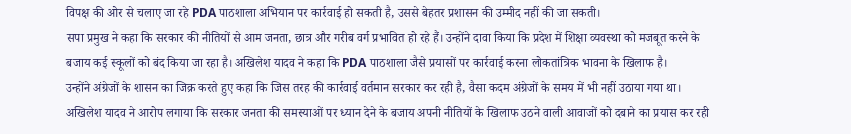विपक्ष की ओर से चलाए जा रहे PDA पाठशाला अभियान पर कार्रवाई हो सकती है, उससे बेहतर प्रशासन की उम्मीद नहीं की जा सकती।
सपा प्रमुख ने कहा कि सरकार की नीतियों से आम जनता, छात्र और गरीब वर्ग प्रभावित हो रहे हैं। उन्होंने दावा किया कि प्रदेश में शिक्षा व्यवस्था को मजबूत करने के बजाय कई स्कूलों को बंद किया जा रहा है। अखिलेश यादव ने कहा कि PDA पाठशाला जैसे प्रयासों पर कार्रवाई करना लोकतांत्रिक भावना के खिलाफ है।
उन्होंने अंग्रेजों के शासन का जिक्र करते हुए कहा कि जिस तरह की कार्रवाई वर्तमान सरकार कर रही है, वैसा कदम अंग्रेजों के समय में भी नहीं उठाया गया था। अखिलेश यादव ने आरोप लगाया कि सरकार जनता की समस्याओं पर ध्यान देने के बजाय अपनी नीतियों के खिलाफ उठने वाली आवाजों को दबाने का प्रयास कर रही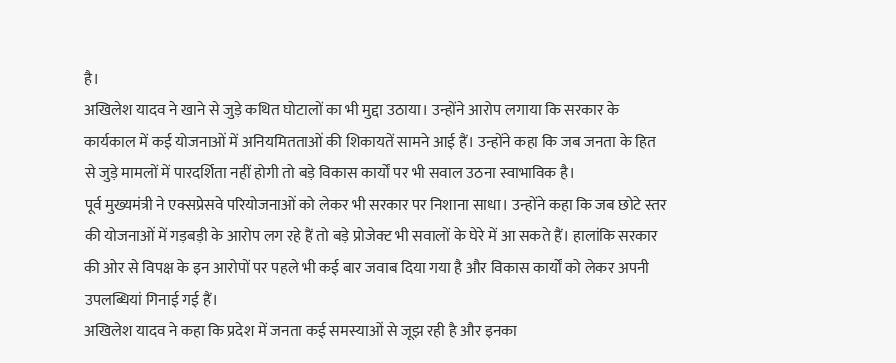है।
अखिलेश यादव ने खाने से जुड़े कथित घोटालों का भी मुद्दा उठाया। उन्होंने आरोप लगाया कि सरकार के कार्यकाल में कई योजनाओं में अनियमितताओं की शिकायतें सामने आई हैं। उन्होंने कहा कि जब जनता के हित से जुड़े मामलों में पारदर्शिता नहीं होगी तो बड़े विकास कार्यों पर भी सवाल उठना स्वाभाविक है।
पूर्व मुख्यमंत्री ने एक्सप्रेसवे परियोजनाओं को लेकर भी सरकार पर निशाना साधा। उन्होंने कहा कि जब छोटे स्तर की योजनाओं में गड़बड़ी के आरोप लग रहे हैं तो बड़े प्रोजेक्ट भी सवालों के घेरे में आ सकते हैं। हालांकि सरकार की ओर से विपक्ष के इन आरोपों पर पहले भी कई बार जवाब दिया गया है और विकास कार्यों को लेकर अपनी उपलब्धियां गिनाई गई हैं।
अखिलेश यादव ने कहा कि प्रदेश में जनता कई समस्याओं से जूझ रही है और इनका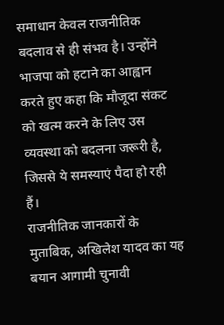समाधान केवल राजनीतिक बदलाव से ही संभव है। उन्होंने भाजपा को हटाने का आह्वान करते हुए कहा कि मौजूदा संकट को खत्म करने के लिए उस व्यवस्था को बदलना जरूरी है, जिससे ये समस्याएं पैदा हो रही हैं।
राजनीतिक जानकारों के मुताबिक, अखिलेश यादव का यह बयान आगामी चुनावी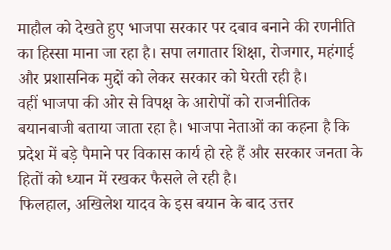माहौल को देखते हुए भाजपा सरकार पर दबाव बनाने की रणनीति का हिस्सा माना जा रहा है। सपा लगातार शिक्षा, रोजगार, महंगाई और प्रशासनिक मुद्दों को लेकर सरकार को घेरती रही है।
वहीं भाजपा की ओर से विपक्ष के आरोपों को राजनीतिक बयानबाजी बताया जाता रहा है। भाजपा नेताओं का कहना है कि प्रदेश में बड़े पैमाने पर विकास कार्य हो रहे हैं और सरकार जनता के हितों को ध्यान में रखकर फैसले ले रही है।
फिलहाल, अखिलेश यादव के इस बयान के बाद उत्तर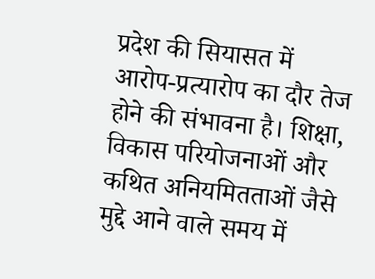प्रदेश की सियासत में आरोप-प्रत्यारोप का दौर तेज होने की संभावना है। शिक्षा, विकास परियोजनाओं और कथित अनियमितताओं जैसे मुद्दे आने वाले समय में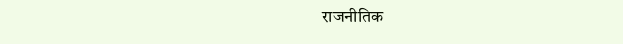राजनीतिक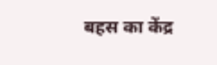बहस का केंद्र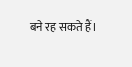बने रह सकते हैं।